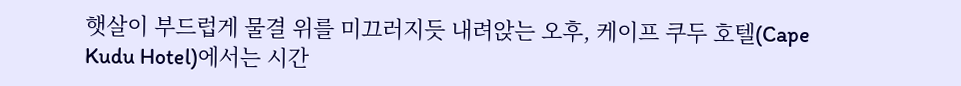햇살이 부드럽게 물결 위를 미끄러지듯 내려앉는 오후, 케이프 쿠두 호텔(Cape Kudu Hotel)에서는 시간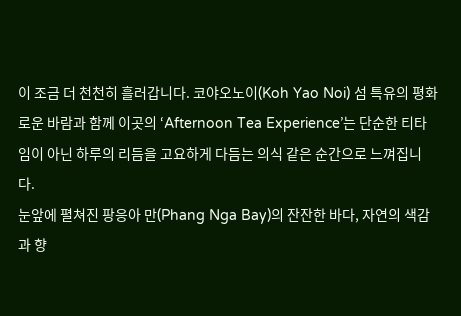이 조금 더 천천히 흘러갑니다. 코야오노이(Koh Yao Noi) 섬 특유의 평화로운 바람과 함께 이곳의 ‘Afternoon Tea Experience’는 단순한 티타임이 아닌 하루의 리듬을 고요하게 다듬는 의식 같은 순간으로 느껴집니다.
눈앞에 펼쳐진 팡응아 만(Phang Nga Bay)의 잔잔한 바다, 자연의 색감과 향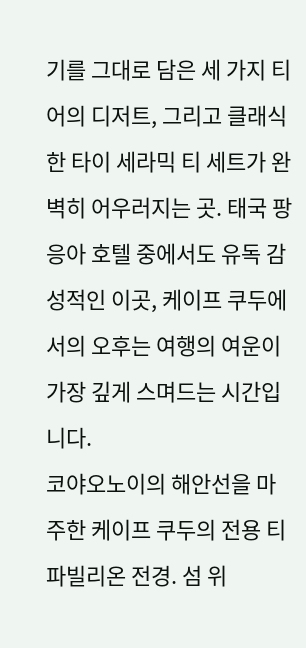기를 그대로 담은 세 가지 티어의 디저트, 그리고 클래식한 타이 세라믹 티 세트가 완벽히 어우러지는 곳. 태국 팡응아 호텔 중에서도 유독 감성적인 이곳, 케이프 쿠두에서의 오후는 여행의 여운이 가장 깊게 스며드는 시간입니다.
코야오노이의 해안선을 마주한 케이프 쿠두의 전용 티 파빌리온 전경. 섬 위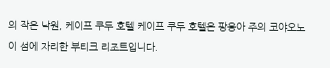의 작은 낙원, 케이프 쿠두 호텔 케이프 쿠두 호텔은 팡응아 주의 코야오노이 섬에 자리한 부티크 리조트입니다.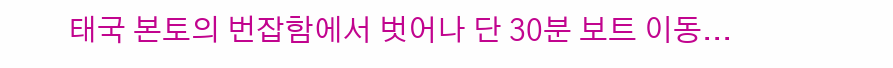태국 본토의 번잡함에서 벗어나 단 30분 보트 이동...